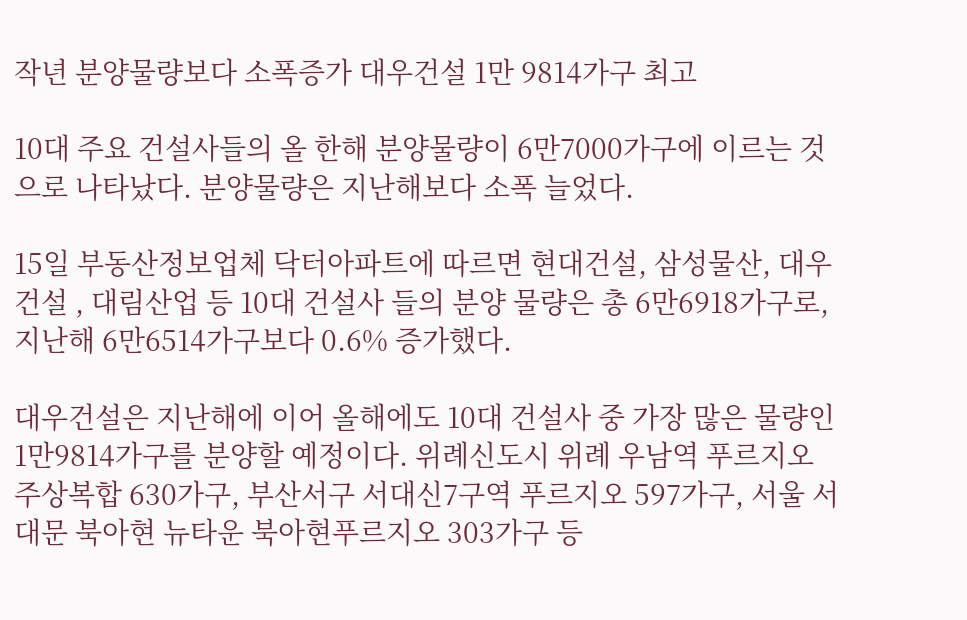작년 분양물량보다 소폭증가 대우건설 1만 9814가구 최고

10대 주요 건설사들의 올 한해 분양물량이 6만7000가구에 이르는 것으로 나타났다. 분양물량은 지난해보다 소폭 늘었다.

15일 부동산정보업체 닥터아파트에 따르면 현대건설, 삼성물산, 대우건설 , 대림산업 등 10대 건설사 들의 분양 물량은 총 6만6918가구로, 지난해 6만6514가구보다 0.6% 증가했다.

대우건설은 지난해에 이어 올해에도 10대 건설사 중 가장 많은 물량인 1만9814가구를 분양할 예정이다. 위례신도시 위례 우남역 푸르지오 주상복합 630가구, 부산서구 서대신7구역 푸르지오 597가구, 서울 서대문 북아현 뉴타운 북아현푸르지오 303가구 등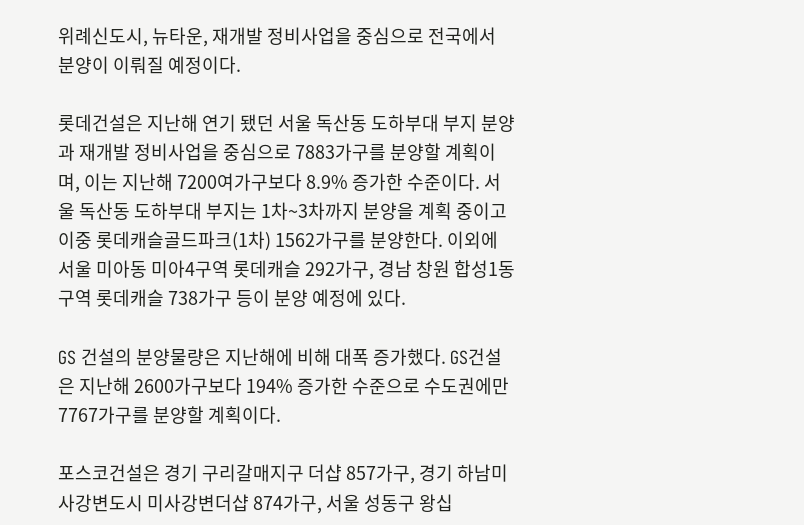위례신도시, 뉴타운, 재개발 정비사업을 중심으로 전국에서 분양이 이뤄질 예정이다.

롯데건설은 지난해 연기 됐던 서울 독산동 도하부대 부지 분양과 재개발 정비사업을 중심으로 7883가구를 분양할 계획이며, 이는 지난해 7200여가구보다 8.9% 증가한 수준이다. 서울 독산동 도하부대 부지는 1차~3차까지 분양을 계획 중이고 이중 롯데캐슬골드파크(1차) 1562가구를 분양한다. 이외에 서울 미아동 미아4구역 롯데캐슬 292가구, 경남 창원 합성1동구역 롯데캐슬 738가구 등이 분양 예정에 있다.

GS 건설의 분양물량은 지난해에 비해 대폭 증가했다. GS건설은 지난해 2600가구보다 194% 증가한 수준으로 수도권에만 7767가구를 분양할 계획이다.

포스코건설은 경기 구리갈매지구 더샵 857가구, 경기 하남미사강변도시 미사강변더샵 874가구, 서울 성동구 왕십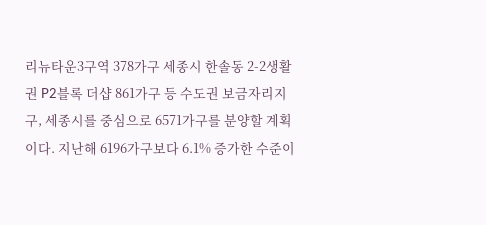리뉴타운3구역 378가구 세종시 한솔동 2-2생활권 P2블록 더샵 861가구 등 수도권 보금자리지구, 세종시를 중심으로 6571가구를 분양할 계획이다. 지난해 6196가구보다 6.1% 증가한 수준이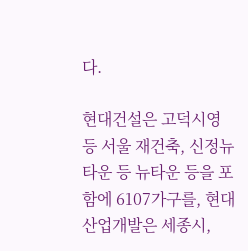다.

현대건설은 고덕시영 등 서울 재건축, 신정뉴타운 등 뉴타운 등을 포함에 6107가구를, 현대산업개발은 세종시,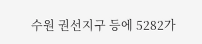수원 권선지구 등에 5282가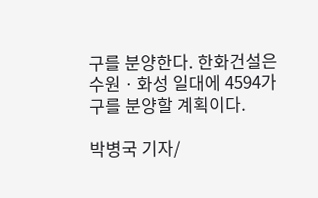구를 분양한다. 한화건설은 수원ㆍ화성 일대에 4594가구를 분양할 계획이다.

박병국 기자/